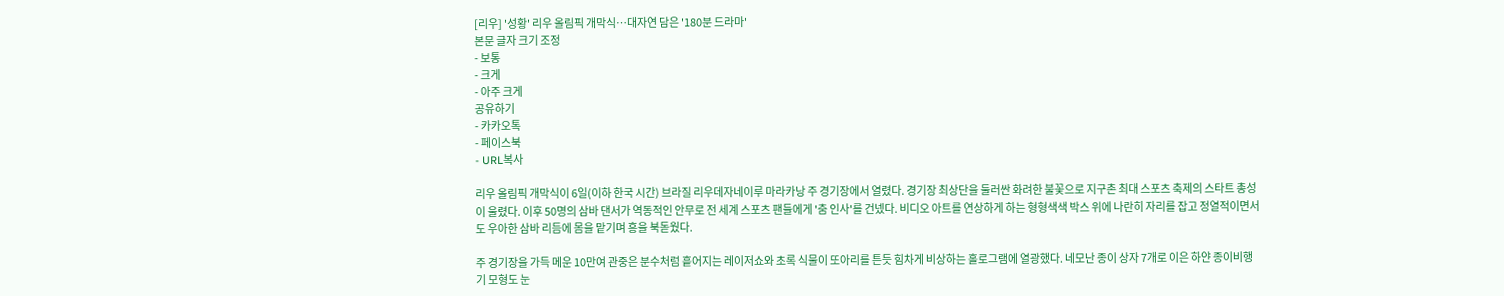[리우] '성황' 리우 올림픽 개막식…대자연 담은 '180분 드라마'
본문 글자 크기 조정
- 보통
- 크게
- 아주 크게
공유하기
- 카카오톡
- 페이스북
- URL복사

리우 올림픽 개막식이 6일(이하 한국 시간) 브라질 리우데자네이루 마라카낭 주 경기장에서 열렸다. 경기장 최상단을 둘러싼 화려한 불꽃으로 지구촌 최대 스포츠 축제의 스타트 총성이 울렸다. 이후 50명의 삼바 댄서가 역동적인 안무로 전 세계 스포츠 팬들에게 '춤 인사'를 건넸다. 비디오 아트를 연상하게 하는 형형색색 박스 위에 나란히 자리를 잡고 정열적이면서도 우아한 삼바 리듬에 몸을 맡기며 흥을 북돋웠다.

주 경기장을 가득 메운 10만여 관중은 분수처럼 흩어지는 레이저쇼와 초록 식물이 또아리를 튼듯 힘차게 비상하는 홀로그램에 열광했다. 네모난 종이 상자 7개로 이은 하얀 종이비행기 모형도 눈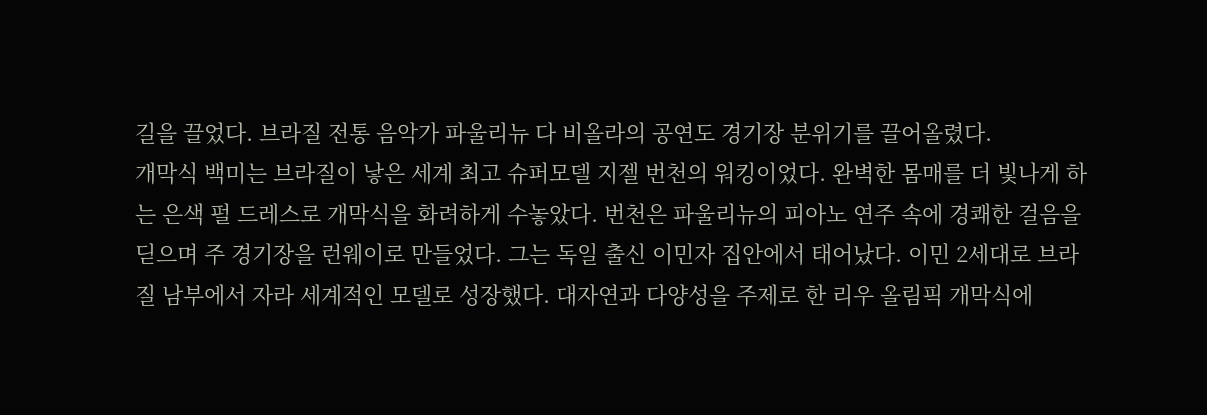길을 끌었다. 브라질 전통 음악가 파울리뉴 다 비올라의 공연도 경기장 분위기를 끌어올렸다.
개막식 백미는 브라질이 낳은 세계 최고 슈퍼모델 지젤 번천의 워킹이었다. 완벽한 몸매를 더 빛나게 하는 은색 펄 드레스로 개막식을 화려하게 수놓았다. 번천은 파울리뉴의 피아노 연주 속에 경쾌한 걸음을 딛으며 주 경기장을 런웨이로 만들었다. 그는 독일 출신 이민자 집안에서 태어났다. 이민 2세대로 브라질 남부에서 자라 세계적인 모델로 성장했다. 대자연과 다양성을 주제로 한 리우 올림픽 개막식에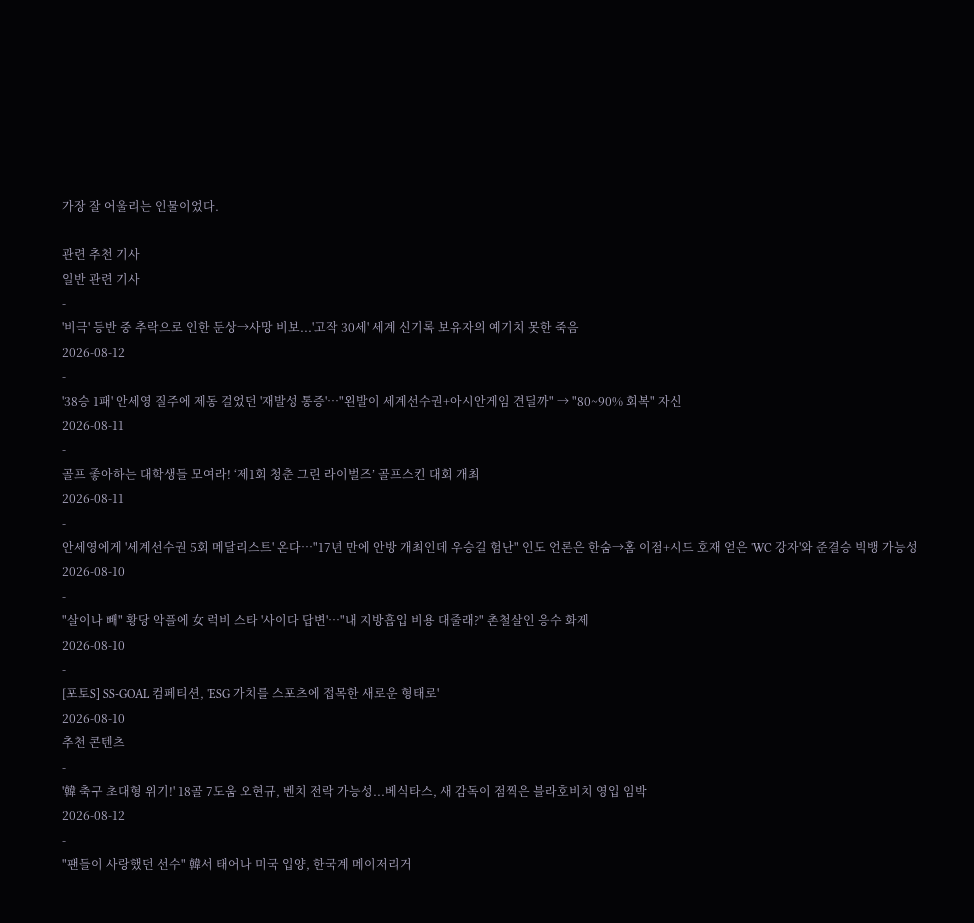가장 잘 어울리는 인물이었다.

관련 추천 기사
일반 관련 기사
-
'비극' 등반 중 추락으로 인한 둔상→사망 비보...'고작 30세' 세계 신기록 보유자의 예기치 못한 죽음
2026-08-12
-
'38승 1패' 안세영 질주에 제동 걸었던 '재발성 통증'…"왼발이 세계선수권+아시안게임 견딜까" → "80~90% 회복" 자신
2026-08-11
-
골프 좋아하는 대학생들 모여라! ‘제1회 청춘 그린 라이벌즈’ 골프스킨 대회 개최
2026-08-11
-
안세영에게 '세계선수권 5회 메달리스트' 온다…"17년 만에 안방 개최인데 우승길 험난" 인도 언론은 한숨→홈 이점+시드 호재 얻은 'WC 강자'와 준결승 빅뱅 가능성
2026-08-10
-
"살이나 빼" 황당 악플에 女 럭비 스타 '사이다 답변'…"내 지방흡입 비용 대줄래?" 촌철살인 응수 화제
2026-08-10
-
[포토S] SS-GOAL 컴페티션, 'ESG 가치를 스포츠에 접목한 새로운 형태로'
2026-08-10
추천 콘텐츠
-
'韓 축구 초대형 위기!' 18골 7도움 오현규, 벤치 전락 가능성...베식타스, 새 감독이 점찍은 블라호비치 영입 임박
2026-08-12
-
"팬들이 사랑했던 선수" 韓서 태어나 미국 입양, 한국계 메이저리거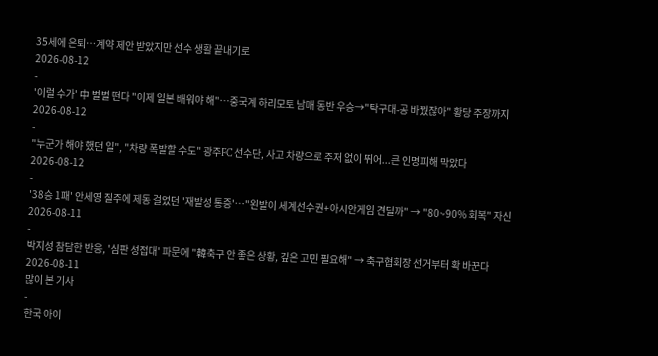35세에 은퇴…계약 제안 받았지만 선수 생활 끝내기로
2026-08-12
-
'이럴 수가' 中 벌벌 떤다 "이제 일본 배워야 해"…중국계 하리모토 남매 동반 우승→"탁구대-공 바꿨잖아" 황당 주장까지
2026-08-12
-
"누군가 해야 했던 일", "차량 폭발할 수도" 광주FC 선수단, 사고 차량으로 주저 없이 뛰어...큰 인명피해 막았다
2026-08-12
-
'38승 1패' 안세영 질주에 제동 걸었던 '재발성 통증'…"왼발이 세계선수권+아시안게임 견딜까" → "80~90% 회복" 자신
2026-08-11
-
박지성 참담한 반응, '심판 성접대' 파문에 "韓축구 안 좋은 상황, 깊은 고민 필요해" → 축구협회장 선거부터 확 바꾼다
2026-08-11
많이 본 기사
-
한국 아이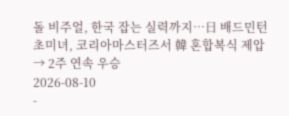돌 비주얼, 한국 잡는 실력까지…日 배드민턴 초미녀, 코리아마스터즈서 韓 혼합복식 제압 → 2주 연속 우승
2026-08-10
-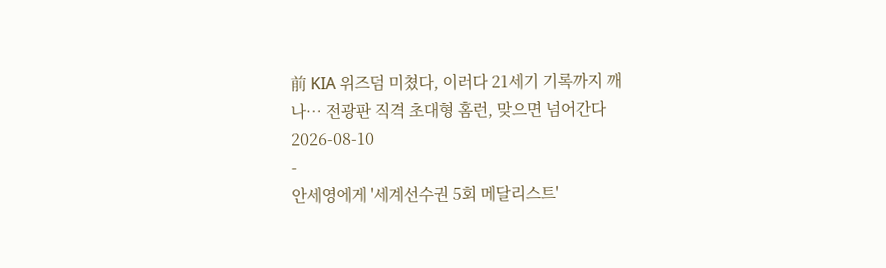前 KIA 위즈덤 미쳤다, 이러다 21세기 기록까지 깨나… 전광판 직격 초대형 홈런, 맞으면 넘어간다
2026-08-10
-
안세영에게 '세계선수권 5회 메달리스트'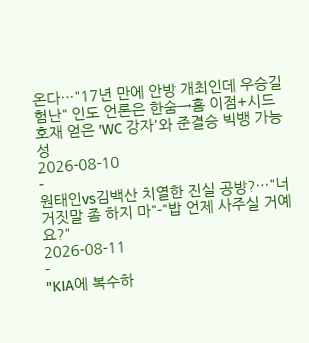온다…"17년 만에 안방 개최인데 우승길 험난" 인도 언론은 한숨→홈 이점+시드 호재 얻은 'WC 강자'와 준결승 빅뱅 가능성
2026-08-10
-
원태인vs김백산 치열한 진실 공방?…"너 거짓말 좀 하지 마"-"밥 언제 사주실 거예요?"
2026-08-11
-
"KIA에 복수하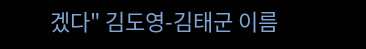겠다" 김도영-김태군 이름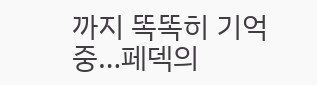까지 똑똑히 기억 중…페덱의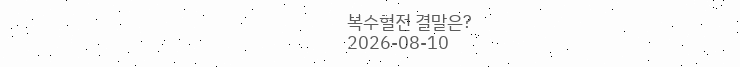복수혈전 결말은?
2026-08-10